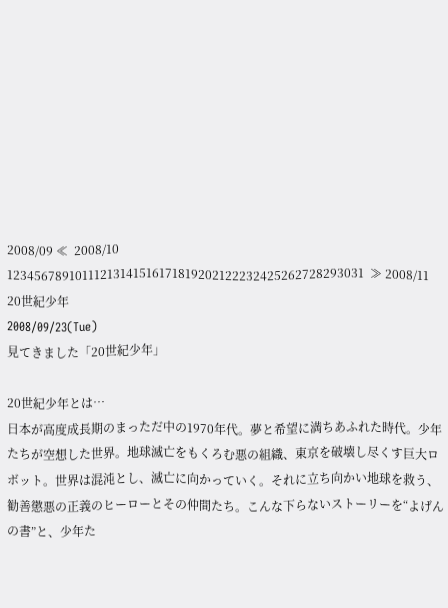2008/09 ≪  2008/10 12345678910111213141516171819202122232425262728293031  ≫ 2008/11
20世紀少年
2008/09/23(Tue)
見てきました「20世紀少年」

20世紀少年とは…
日本が高度成長期のまっただ中の1970年代。夢と希望に満ちあふれた時代。少年たちが空想した世界。地球滅亡をもくろむ悪の組織、東京を破壊し尽くす巨大ロボット。世界は混沌とし、滅亡に向かっていく。それに立ち向かい地球を救う、勧善懲悪の正義のヒーローとその仲間たち。こんな下らないストーリーを“よげんの書”と、少年た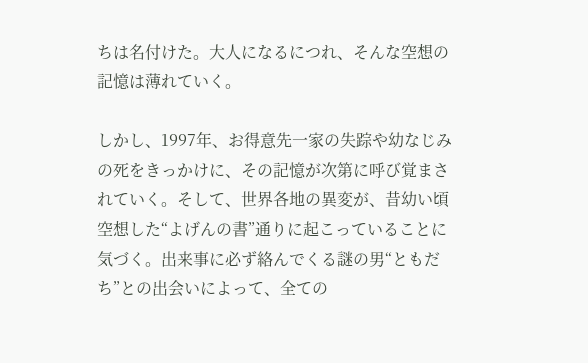ちは名付けた。大人になるにつれ、そんな空想の記憶は薄れていく。

しかし、1997年、お得意先一家の失踪や幼なじみの死をきっかけに、その記憶が次第に呼び覚まされていく。そして、世界各地の異変が、昔幼い頃空想した“よげんの書”通りに起こっていることに気づく。出来事に必ず絡んでくる謎の男“ともだち”との出会いによって、全ての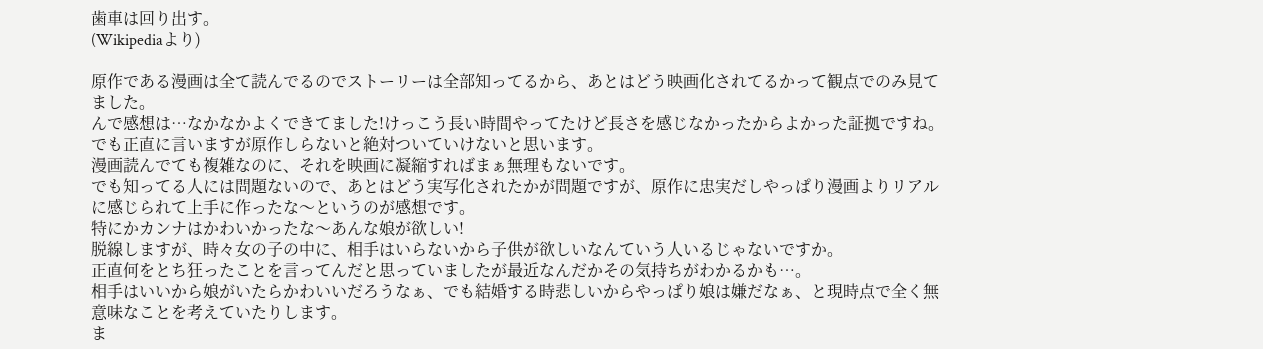歯車は回り出す。
(Wikipediaより)

原作である漫画は全て読んでるのでストーリーは全部知ってるから、あとはどう映画化されてるかって観点でのみ見てました。
んで感想は…なかなかよくできてました!けっこう長い時間やってたけど長さを感じなかったからよかった証拠ですね。
でも正直に言いますが原作しらないと絶対ついていけないと思います。
漫画読んでても複雑なのに、それを映画に凝縮すればまぁ無理もないです。
でも知ってる人には問題ないので、あとはどう実写化されたかが問題ですが、原作に忠実だしやっぱり漫画よりリアルに感じられて上手に作ったな〜というのが感想です。
特にかカンナはかわいかったな〜あんな娘が欲しい!
脱線しますが、時々女の子の中に、相手はいらないから子供が欲しいなんていう人いるじゃないですか。
正直何をとち狂ったことを言ってんだと思っていましたが最近なんだかその気持ちがわかるかも…。
相手はいいから娘がいたらかわいいだろうなぁ、でも結婚する時悲しいからやっぱり娘は嫌だなぁ、と現時点で全く無意味なことを考えていたりします。
ま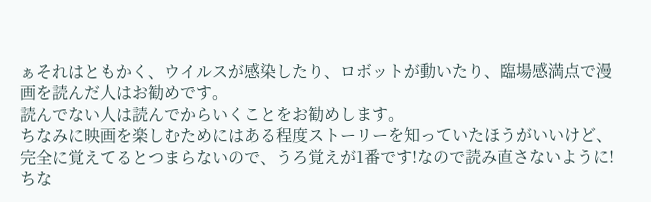ぁそれはともかく、ウイルスが感染したり、ロボットが動いたり、臨場感満点で漫画を読んだ人はお勧めです。
読んでない人は読んでからいくことをお勧めします。
ちなみに映画を楽しむためにはある程度ストーリーを知っていたほうがいいけど、完全に覚えてるとつまらないので、うろ覚えが1番です!なので読み直さないように!
ちな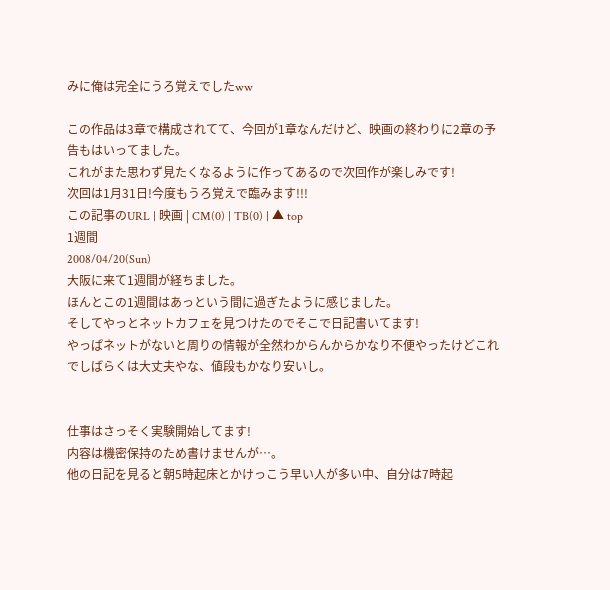みに俺は完全にうろ覚えでしたww

この作品は3章で構成されてて、今回が1章なんだけど、映画の終わりに2章の予告もはいってました。
これがまた思わず見たくなるように作ってあるので次回作が楽しみです!
次回は1月31日!今度もうろ覚えで臨みます!!!
この記事のURL | 映画 | CM(0) | TB(0) | ▲ top
1週間
2008/04/20(Sun)
大阪に来て1週間が経ちました。
ほんとこの1週間はあっという間に過ぎたように感じました。
そしてやっとネットカフェを見つけたのでそこで日記書いてます!
やっぱネットがないと周りの情報が全然わからんからかなり不便やったけどこれでしばらくは大丈夫やな、値段もかなり安いし。


仕事はさっそく実験開始してます!
内容は機密保持のため書けませんが…。
他の日記を見ると朝5時起床とかけっこう早い人が多い中、自分は7時起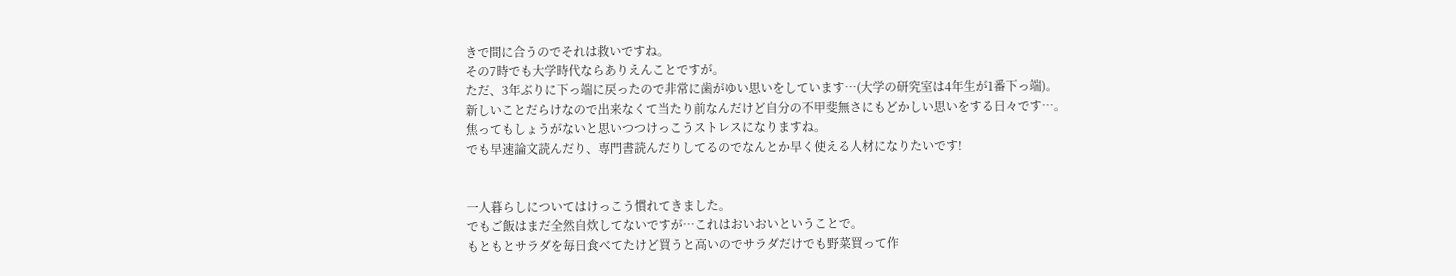きで間に合うのでそれは救いですね。
その7時でも大学時代ならありえんことですが。
ただ、3年ぶりに下っ端に戻ったので非常に歯がゆい思いをしています…(大学の研究室は4年生が1番下っ端)。
新しいことだらけなので出来なくて当たり前なんだけど自分の不甲斐無さにもどかしい思いをする日々です…。
焦ってもしょうがないと思いつつけっこうストレスになりますね。
でも早速論文読んだり、専門書読んだりしてるのでなんとか早く使える人材になりたいです!


一人暮らしについてはけっこう慣れてきました。
でもご飯はまだ全然自炊してないですが…これはおいおいということで。
もともとサラダを毎日食べてたけど買うと高いのでサラダだけでも野菜買って作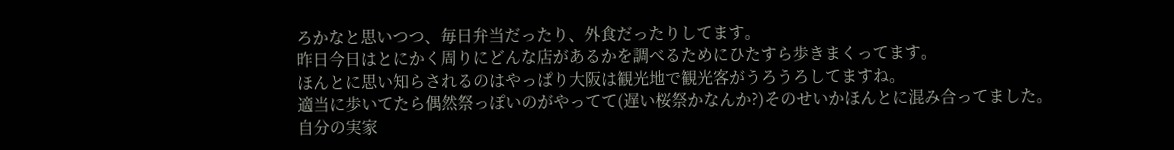ろかなと思いつつ、毎日弁当だったり、外食だったりしてます。
昨日今日はとにかく周りにどんな店があるかを調べるためにひたすら歩きまくってます。
ほんとに思い知らされるのはやっぱり大阪は観光地で観光客がうろうろしてますね。
適当に歩いてたら偶然祭っぽいのがやってて(遅い桜祭かなんか?)そのせいかほんとに混み合ってました。
自分の実家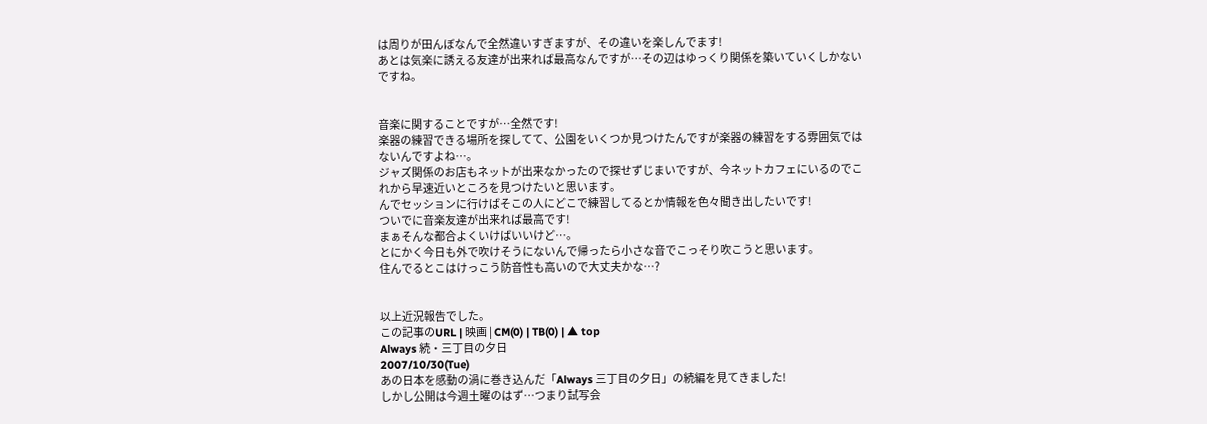は周りが田んぼなんで全然違いすぎますが、その違いを楽しんでます!
あとは気楽に誘える友達が出来れば最高なんですが…その辺はゆっくり関係を築いていくしかないですね。


音楽に関することですが…全然です!
楽器の練習できる場所を探してて、公園をいくつか見つけたんですが楽器の練習をする雰囲気ではないんですよね…。
ジャズ関係のお店もネットが出来なかったので探せずじまいですが、今ネットカフェにいるのでこれから早速近いところを見つけたいと思います。
んでセッションに行けばそこの人にどこで練習してるとか情報を色々聞き出したいです!
ついでに音楽友達が出来れば最高です!
まぁそんな都合よくいけばいいけど…。
とにかく今日も外で吹けそうにないんで帰ったら小さな音でこっそり吹こうと思います。
住んでるとこはけっこう防音性も高いので大丈夫かな…?


以上近況報告でした。
この記事のURL | 映画 | CM(0) | TB(0) | ▲ top
Always 続・三丁目の夕日
2007/10/30(Tue)
あの日本を感動の渦に巻き込んだ「Always 三丁目の夕日」の続編を見てきました!
しかし公開は今週土曜のはず…つまり試写会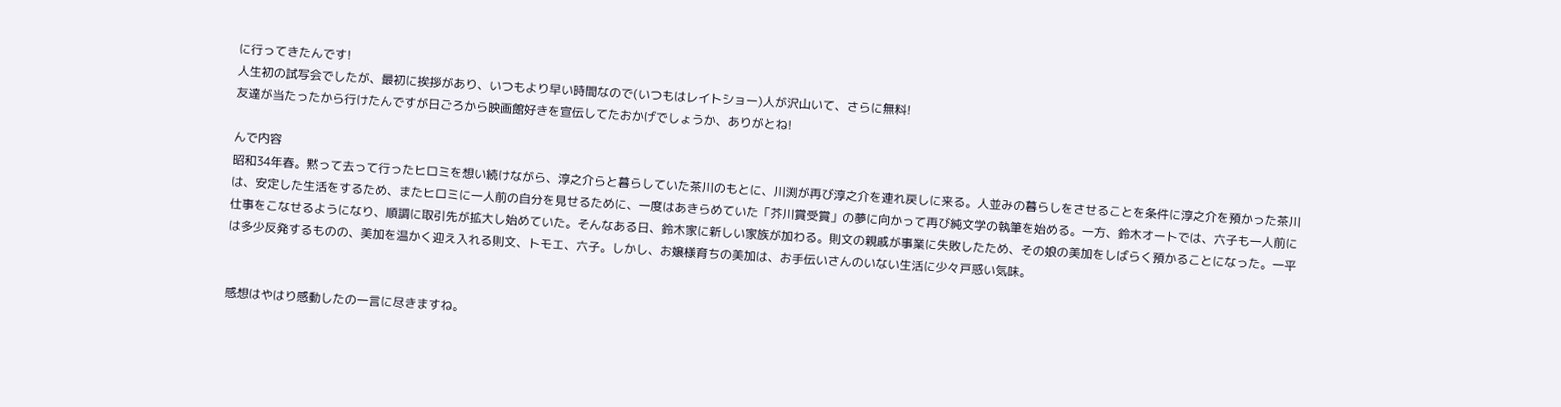に行ってきたんです!
人生初の試写会でしたが、最初に挨拶があり、いつもより早い時間なので(いつもはレイトショー)人が沢山いて、さらに無料!
友達が当たったから行けたんですが日ごろから映画館好きを宣伝してたおかげでしょうか、ありがとね!

んで内容
昭和34年春。黙って去って行ったヒロミを想い続けながら、淳之介らと暮らしていた茶川のもとに、川渕が再び淳之介を連れ戻しに来る。人並みの暮らしをさせることを条件に淳之介を預かった茶川は、安定した生活をするため、またヒロミに一人前の自分を見せるために、一度はあきらめていた「芥川賞受賞」の夢に向かって再び純文学の執筆を始める。一方、鈴木オートでは、六子も一人前に仕事をこなせるようになり、順調に取引先が拡大し始めていた。そんなある日、鈴木家に新しい家族が加わる。則文の親戚が事業に失敗したため、その娘の美加をしばらく預かることになった。一平は多少反発するものの、美加を温かく迎え入れる則文、トモエ、六子。しかし、お嬢様育ちの美加は、お手伝いさんのいない生活に少々戸惑い気味。


感想はやはり感動したの一言に尽きますね。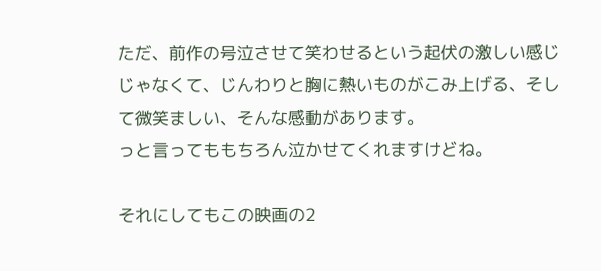ただ、前作の号泣させて笑わせるという起伏の激しい感じじゃなくて、じんわりと胸に熱いものがこみ上げる、そして微笑ましい、そんな感動があります。
っと言ってももちろん泣かせてくれますけどね。

それにしてもこの映画の2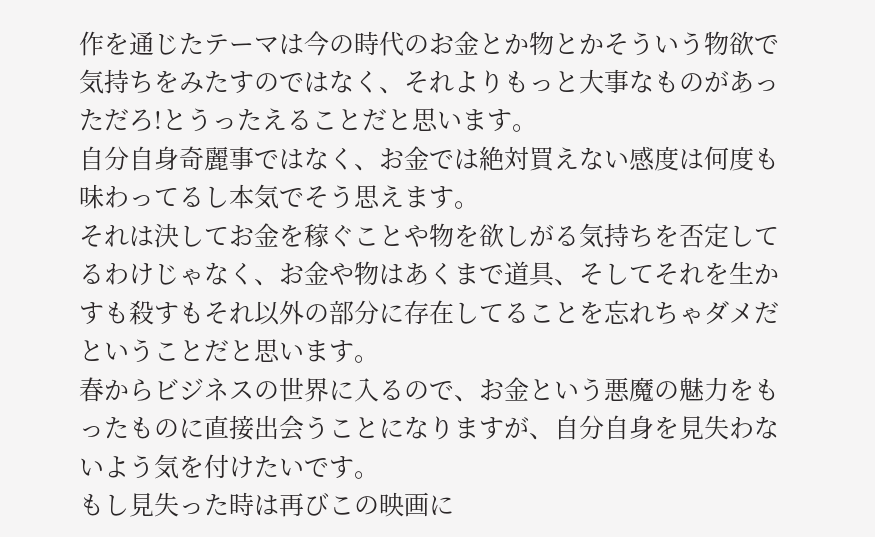作を通じたテーマは今の時代のお金とか物とかそういう物欲で気持ちをみたすのではなく、それよりもっと大事なものがあっただろ!とうったえることだと思います。
自分自身奇麗事ではなく、お金では絶対買えない感度は何度も味わってるし本気でそう思えます。
それは決してお金を稼ぐことや物を欲しがる気持ちを否定してるわけじゃなく、お金や物はあくまで道具、そしてそれを生かすも殺すもそれ以外の部分に存在してることを忘れちゃダメだということだと思います。
春からビジネスの世界に入るので、お金という悪魔の魅力をもったものに直接出会うことになりますが、自分自身を見失わないよう気を付けたいです。
もし見失った時は再びこの映画に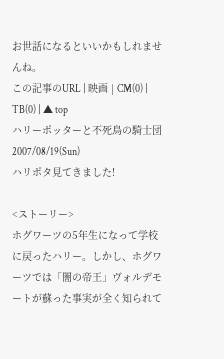お世話になるといいかもしれませんね。
この記事のURL | 映画 | CM(0) | TB(0) | ▲ top
ハリーポッターと不死鳥の騎士団
2007/08/19(Sun)
ハリポタ見てきました!

<ストーリー>
ホグワーツの5年生になって学校に戻ったハリー。しかし、ホグワーツでは「闇の帝王」ヴォルデモートが蘇った事実が全く知られて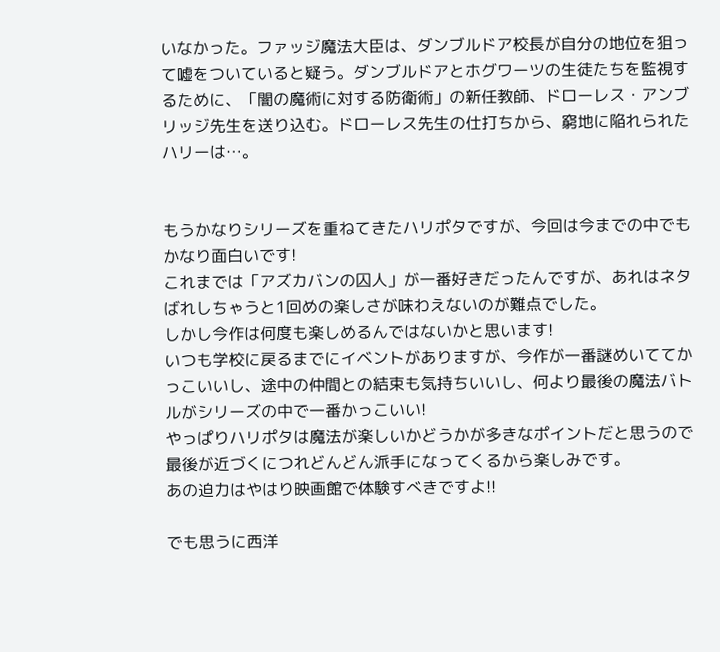いなかった。ファッジ魔法大臣は、ダンブルドア校長が自分の地位を狙って嘘をついていると疑う。ダンブルドアとホグワーツの生徒たちを監視するために、「闇の魔術に対する防衛術」の新任教師、ドローレス・アンブリッジ先生を送り込む。ドローレス先生の仕打ちから、窮地に陥れられたハリーは…。


もうかなりシリーズを重ねてきたハリポタですが、今回は今までの中でもかなり面白いです!
これまでは「アズカバンの囚人」が一番好きだったんですが、あれはネタばれしちゃうと1回めの楽しさが味わえないのが難点でした。
しかし今作は何度も楽しめるんではないかと思います!
いつも学校に戻るまでにイベントがありますが、今作が一番謎めいててかっこいいし、途中の仲間との結束も気持ちいいし、何より最後の魔法バトルがシリーズの中で一番かっこいい!
やっぱりハリポタは魔法が楽しいかどうかが多きなポイントだと思うので最後が近づくにつれどんどん派手になってくるから楽しみです。
あの迫力はやはり映画館で体験すべきですよ!!

でも思うに西洋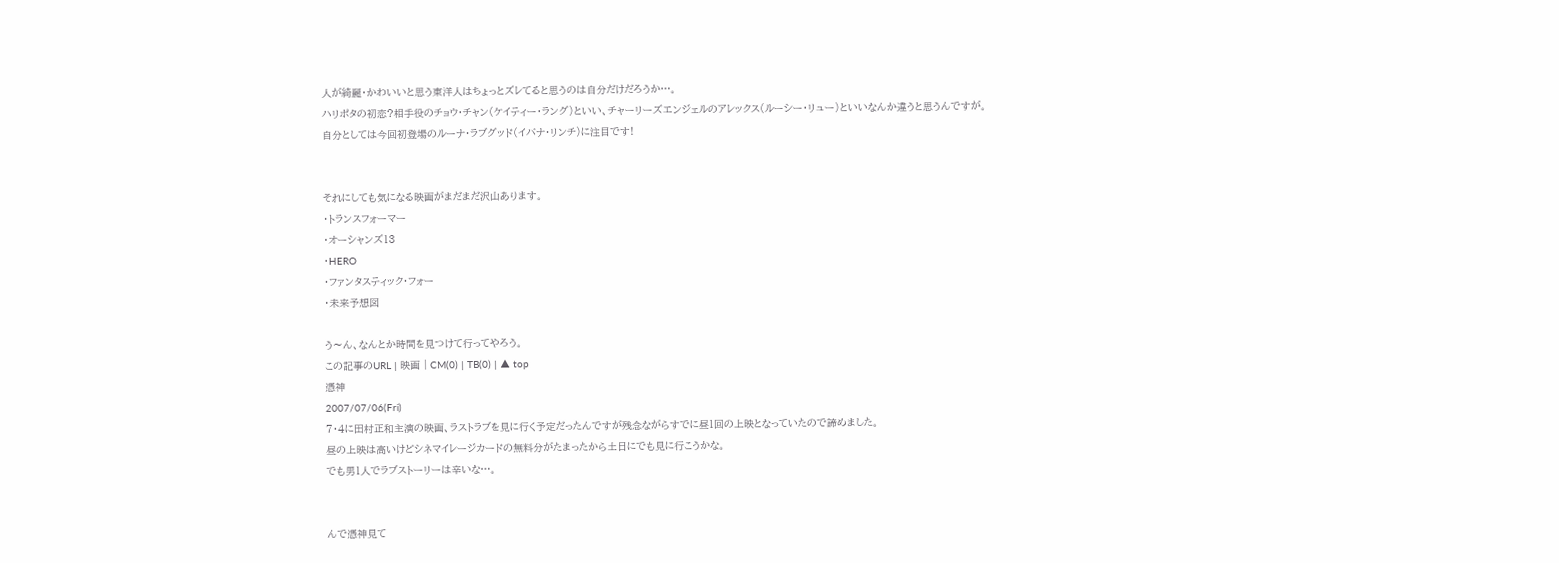人が綺麗・かわいいと思う東洋人はちょっとズレてると思うのは自分だけだろうか…。
ハリポタの初恋?相手役のチョウ・チャン(ケイティー・ラング)といい、チャーリーズエンジェルのアレックス(ルーシー・リュー)といいなんか違うと思うんですが。
自分としては今回初登場のルーナ・ラブグッド(イバナ・リンチ)に注目です!


それにしても気になる映画がまだまだ沢山あります。
・トランスフォーマー
・オーシャンズ13
・HERO
・ファンタスティック・フォー
・未来予想図

う〜ん、なんとか時間を見つけて行ってやろう。
この記事のURL | 映画 | CM(0) | TB(0) | ▲ top
憑神
2007/07/06(Fri)
7・4に田村正和主演の映画、ラストラブを見に行く予定だったんですが残念ながらすでに昼1回の上映となっていたので諦めました。
昼の上映は高いけどシネマイレージカードの無料分がたまったから土日にでも見に行こうかな。
でも男1人でラブストーリーは辛いな…。


んで憑神見て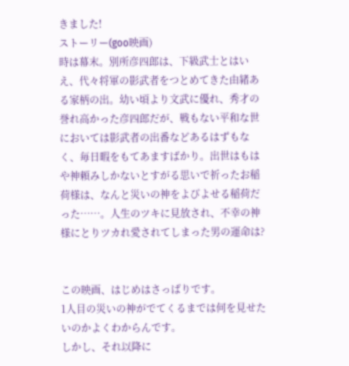きました!
ストーリー(goo映画)
時は幕末。別所彦四郎は、下級武士とはいえ、代々将軍の影武者をつとめてきた由緒ある家柄の出。幼い頃より文武に優れ、秀才の誉れ高かった彦四郎だが、戦もない平和な世においては影武者の出番などあるはずもなく、毎日暇をもてあますばかり。出世はもはや神頼みしかないとすがる思いで祈ったお稲荷様は、なんと災いの神をよびよせる稲荷だった……。人生のツキに見放され、不幸の神様にとりツカれ愛されてしまった男の運命は?


この映画、はじめはさっぱりです。
1人目の災いの神がでてくるまでは何を見せたいのかよくわからんです。
しかし、それ以降に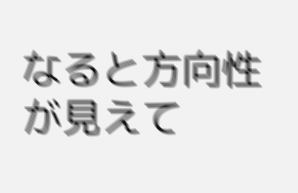なると方向性が見えて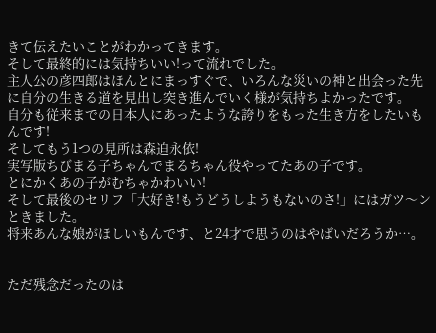きて伝えたいことがわかってきます。
そして最終的には気持ちいい!って流れでした。
主人公の彦四郎はほんとにまっすぐで、いろんな災いの神と出会った先に自分の生きる道を見出し突き進んでいく様が気持ちよかったです。
自分も従来までの日本人にあったような誇りをもった生き方をしたいもんです!
そしてもう1つの見所は森迫永依!
実写版ちびまる子ちゃんでまるちゃん役やってたあの子です。
とにかくあの子がむちゃかわいい!
そして最後のセリフ「大好き!もうどうしようもないのさ!」にはガツ〜ンときました。
将来あんな娘がほしいもんです、と24才で思うのはやばいだろうか…。


ただ残念だったのは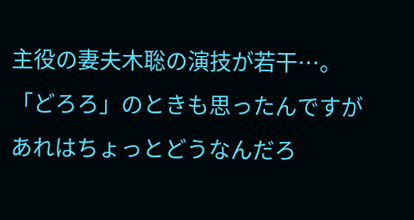主役の妻夫木聡の演技が若干…。
「どろろ」のときも思ったんですがあれはちょっとどうなんだろ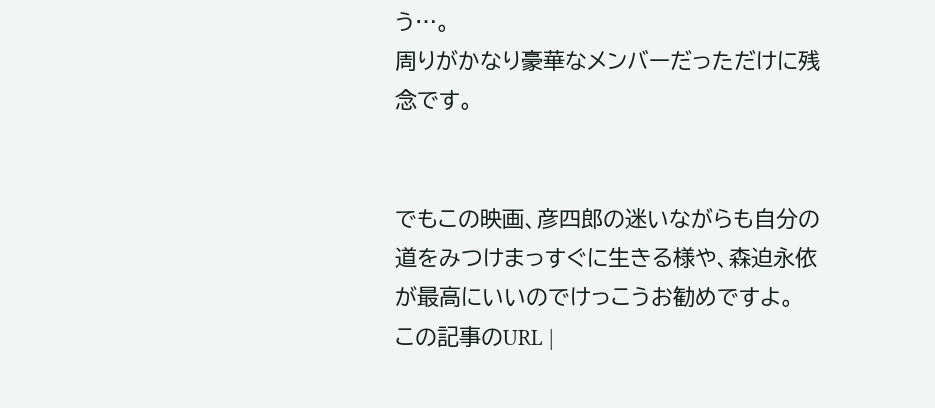う…。
周りがかなり豪華なメンバーだっただけに残念です。


でもこの映画、彦四郎の迷いながらも自分の道をみつけまっすぐに生きる様や、森迫永依が最高にいいのでけっこうお勧めですよ。
この記事のURL |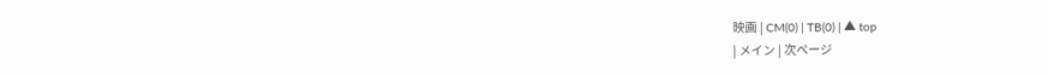映画 | CM(0) | TB(0) | ▲ top
| メイン | 次ページ